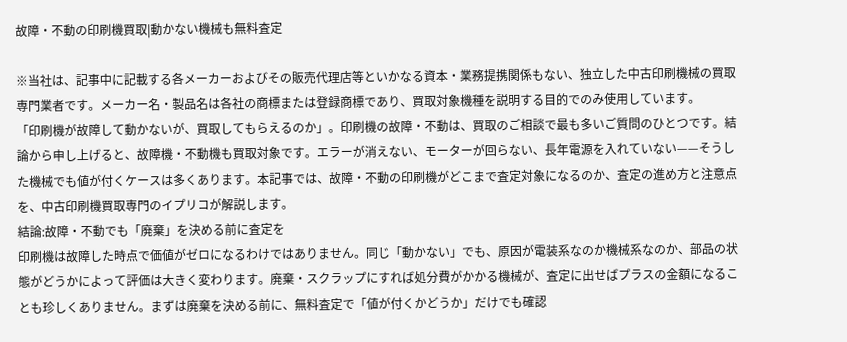故障・不動の印刷機買取|動かない機械も無料査定

※当社は、記事中に記載する各メーカーおよびその販売代理店等といかなる資本・業務提携関係もない、独立した中古印刷機械の買取専門業者です。メーカー名・製品名は各社の商標または登録商標であり、買取対象機種を説明する目的でのみ使用しています。
「印刷機が故障して動かないが、買取してもらえるのか」。印刷機の故障・不動は、買取のご相談で最も多いご質問のひとつです。結論から申し上げると、故障機・不動機も買取対象です。エラーが消えない、モーターが回らない、長年電源を入れていない——そうした機械でも値が付くケースは多くあります。本記事では、故障・不動の印刷機がどこまで査定対象になるのか、査定の進め方と注意点を、中古印刷機買取専門のイプリコが解説します。
結論:故障・不動でも「廃棄」を決める前に査定を
印刷機は故障した時点で価値がゼロになるわけではありません。同じ「動かない」でも、原因が電装系なのか機械系なのか、部品の状態がどうかによって評価は大きく変わります。廃棄・スクラップにすれば処分費がかかる機械が、査定に出せばプラスの金額になることも珍しくありません。まずは廃棄を決める前に、無料査定で「値が付くかどうか」だけでも確認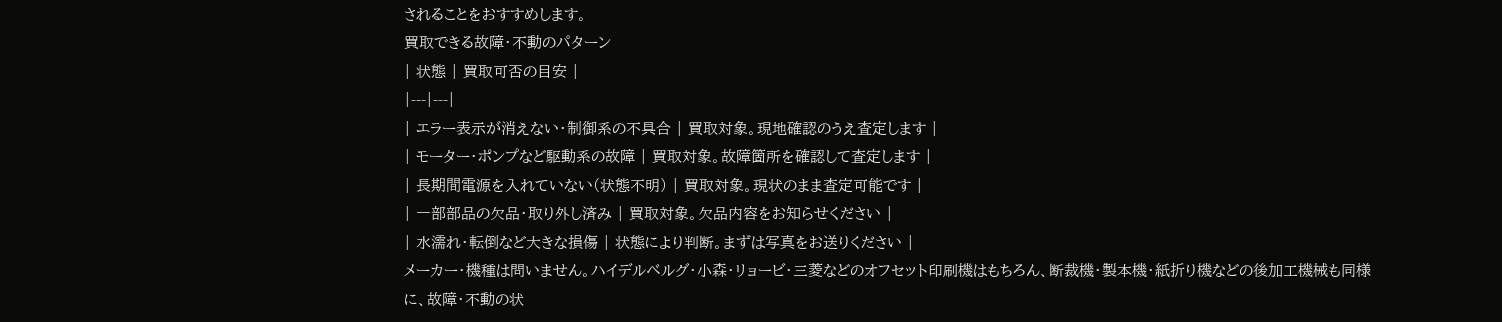されることをおすすめします。
買取できる故障・不動のパターン
| 状態 | 買取可否の目安 |
|---|---|
| エラー表示が消えない・制御系の不具合 | 買取対象。現地確認のうえ査定します |
| モーター・ポンプなど駆動系の故障 | 買取対象。故障箇所を確認して査定します |
| 長期間電源を入れていない(状態不明) | 買取対象。現状のまま査定可能です |
| 一部部品の欠品・取り外し済み | 買取対象。欠品内容をお知らせください |
| 水濡れ・転倒など大きな損傷 | 状態により判断。まずは写真をお送りください |
メーカー・機種は問いません。ハイデルベルグ・小森・リョービ・三菱などのオフセット印刷機はもちろん、断裁機・製本機・紙折り機などの後加工機械も同様に、故障・不動の状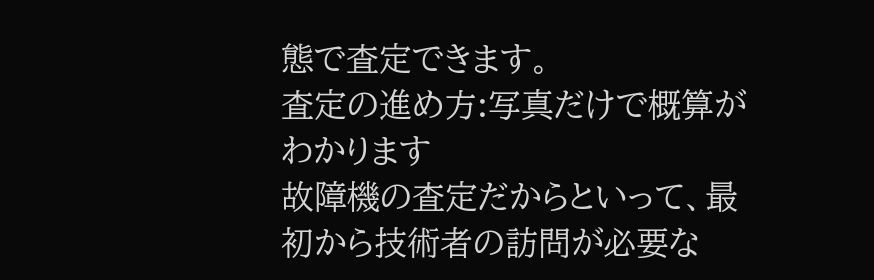態で査定できます。
査定の進め方:写真だけで概算がわかります
故障機の査定だからといって、最初から技術者の訪問が必要な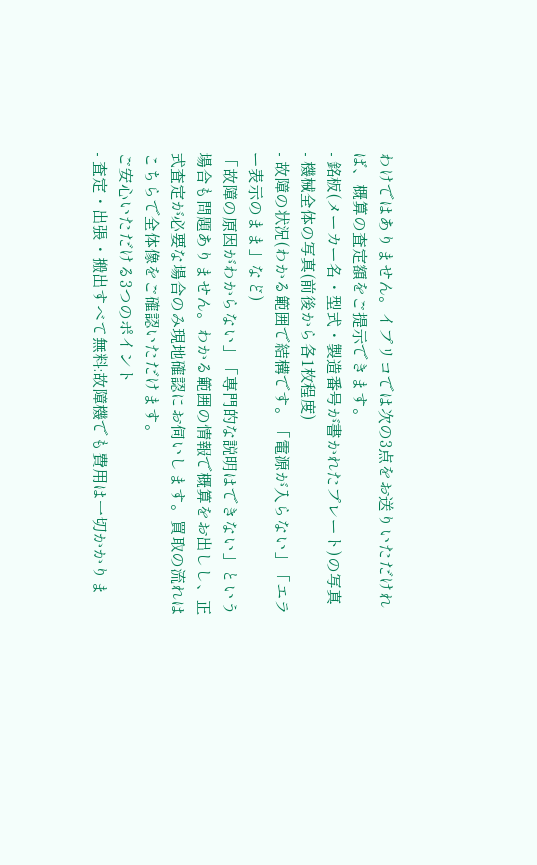わけではありません。イプリコでは次の3点をお送りいただければ、概算の査定額をご提示できます。
- 銘板(メーカー名・型式・製造番号が書かれたプレート)の写真
- 機械全体の写真(前後から各1枚程度)
- 故障の状況(わかる範囲で結構です。「電源が入らない」「エラー表示のまま」など)
「故障の原因がわからない」「専門的な説明はできない」という場合も問題ありません。わかる範囲の情報で概算をお出しし、正式査定が必要な場合のみ現地確認にお伺いします。買取の流れはこちらで全体像をご確認いただけます。
ご安心いただける3つのポイント
- 査定・出張・搬出すべて無料:故障機でも費用は一切かかりま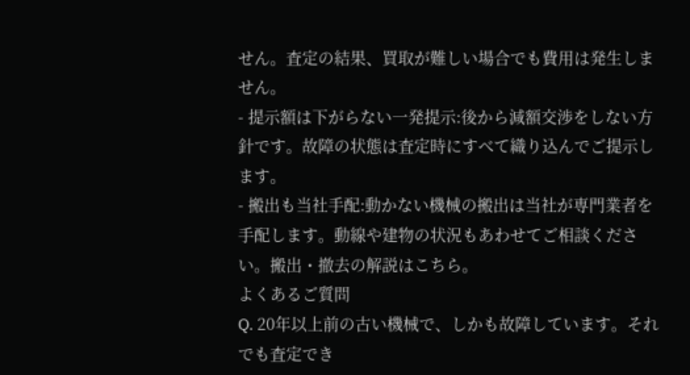せん。査定の結果、買取が難しい場合でも費用は発生しません。
- 提示額は下がらない一発提示:後から減額交渉をしない方針です。故障の状態は査定時にすべて織り込んでご提示します。
- 搬出も当社手配:動かない機械の搬出は当社が専門業者を手配します。動線や建物の状況もあわせてご相談ください。搬出・撤去の解説はこちら。
よくあるご質問
Q. 20年以上前の古い機械で、しかも故障しています。それでも査定でき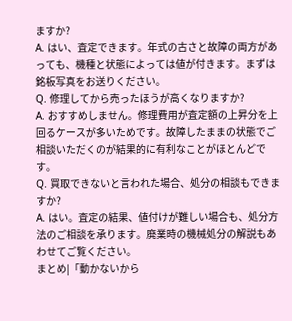ますか?
A. はい、査定できます。年式の古さと故障の両方があっても、機種と状態によっては値が付きます。まずは銘板写真をお送りください。
Q. 修理してから売ったほうが高くなりますか?
A. おすすめしません。修理費用が査定額の上昇分を上回るケースが多いためです。故障したままの状態でご相談いただくのが結果的に有利なことがほとんどです。
Q. 買取できないと言われた場合、処分の相談もできますか?
A. はい。査定の結果、値付けが難しい場合も、処分方法のご相談を承ります。廃業時の機械処分の解説もあわせてご覧ください。
まとめ|「動かないから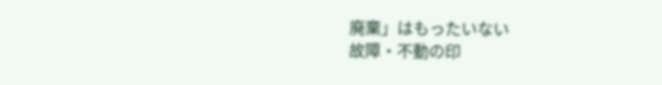廃棄」はもったいない
故障・不動の印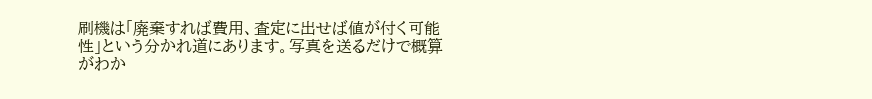刷機は「廃棄すれば費用、査定に出せば値が付く可能性」という分かれ道にあります。写真を送るだけで概算がわか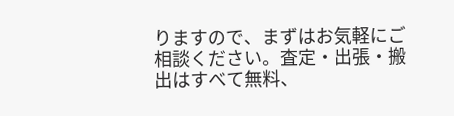りますので、まずはお気軽にご相談ください。査定・出張・搬出はすべて無料、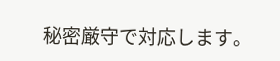秘密厳守で対応します。